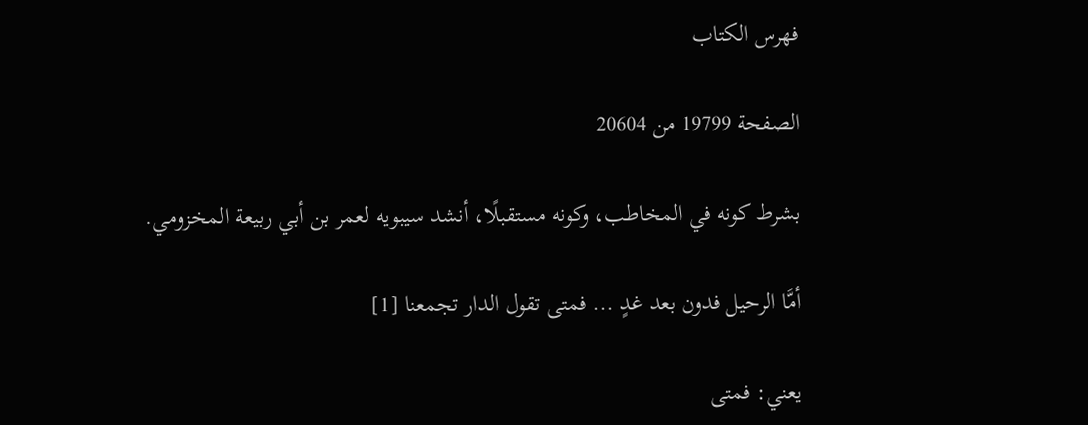فهرس الكتاب

الصفحة 19799 من 20604

بشرط كونه في المخاطب، وكونه مستقبلًا، أنشد سيبويه لعمر بن أبي ربيعة المخزومي.

أمَّا الرحيل فدون بعد غدٍ ... فمتى تقول الدار تجمعنا [1]

يعني: فمتى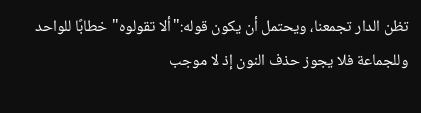تظن الدار تجمعنا، ويحتمل أن يكون قوله:"ألا تقولوه"خطابًا للواحد وللجماعة فلا يجوز حذف النون إذ لا موجب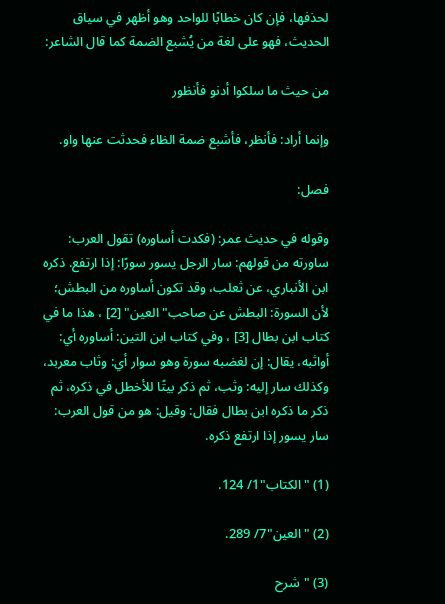لحذفها، فإن كان خطابًا للواحد وهو أظهر في سياق الحديث، فهو على لغة من يُشبع الضمة كما قال الشاعر:

من حيث ما سلكوا أدنو فأنظور

وإنما أراد: فأنظر، فأشبع ضمة الظاء فحدثت عنها واو.

فصل:

وقوله في حديث عمر: (فكدت أساوره) تقول العرب: ساورته من قولهم: سار الرجل يسور سورًا: إذا ارتفع. ذكره ابن الأنباري، عن ثعلب، وقد تكون أساوره من البطش؛ لأن السورة: البطش عن صاحب"العين" [2] ، هذا ما في كتاب ابن بطال [3] ، وفي كتاب ابن التين: أساوره أي: أواثبه، يقال: إن لغضبه سورة وهو سوار أي: وثاب معربد، وكذلك سار إليه: وثب، ثم ذكر بيتًا للأخطل في ذكره، ثم ذكر ما ذكره ابن بطال فقال: وقيل: هو من قول العرب: سار يسور إذا ارتفع ذكره.

(1) "الكتاب"1/ 124.

(2) "العين"7/ 289.

(3) "شرح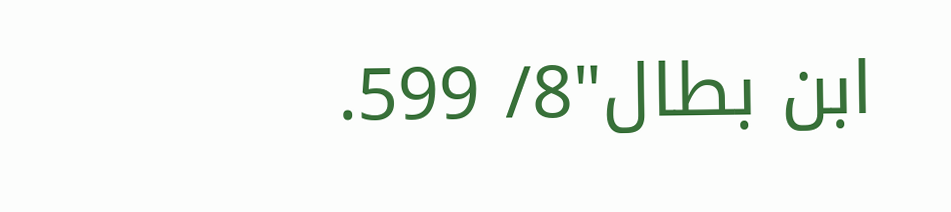ابن بطال"8/ 599.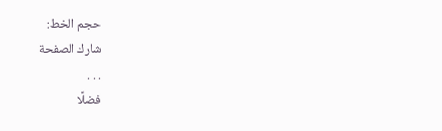حجم الخط:
شارك الصفحة
. . .
فضلًا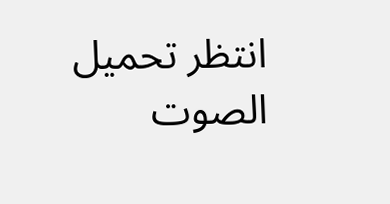انتظر تحميل الصوت